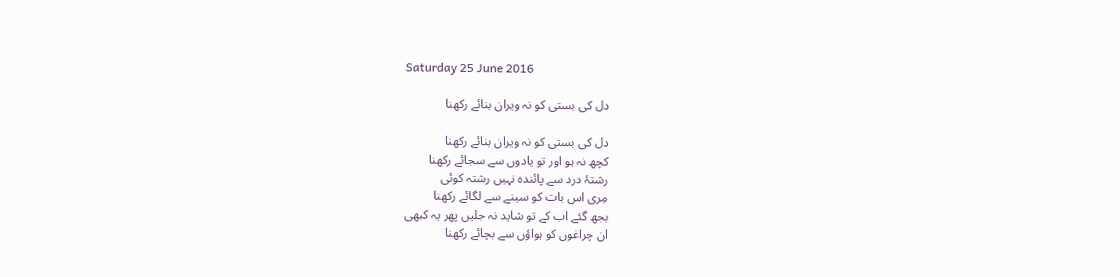Saturday 25 June 2016

دل کی بستی کو نہ ویران بنائے رکھنا

دل کی بستی کو نہ ویران بنائے رکھنا
کچھ نہ ہو اور تو یادوں سے سجائے رکھنا
رشتۂ درد سے پائندہ نہیں رشتہ کوئی
مِری اس بات کو سینے سے لگائے رکھنا
بجھ گئے اب کے تو شاید نہ جلیں پھر یہ کبھی
ان چراغوں کو ہواؤں سے بچائے رکھنا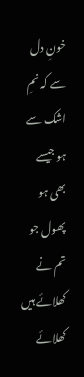خونِ دل سے کہ نمِ اشک سے ہو جیسے بھی ہو
پھول جو تم نے کھلائے ہیں کھلائے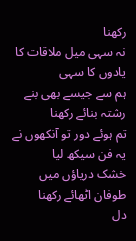رکھنا
نہ سہی میل ملاقات کا یادوں کا سہی
ہم سے جیسے بھی بنے رشتہ بنائے رکھنا
تم ہوئے دور تو آنکھوں نے یہ فن سیکھ لیا
خشک دریاؤں میں طوفان اٹھائے رکھنا
دل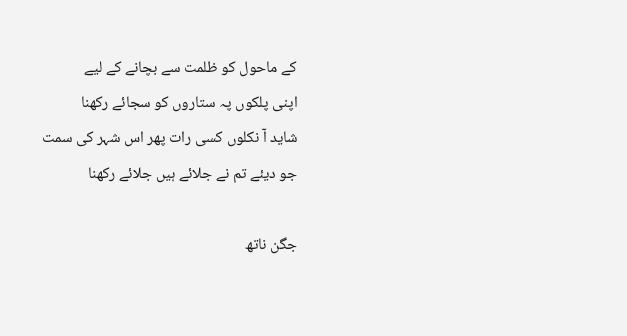کے ماحول کو ظلمت سے بچانے کے لیے
اپنی پلکوں پہ ستاروں کو سجائے رکھنا
شاید آ نکلوں کسی رات پھر اس شہر کی سمت
جو دیئے تم نے جلائے ہیں جلائے رکھنا

جگن ناتھ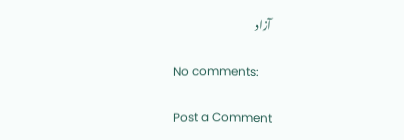آزاد

No comments:

Post a Comment